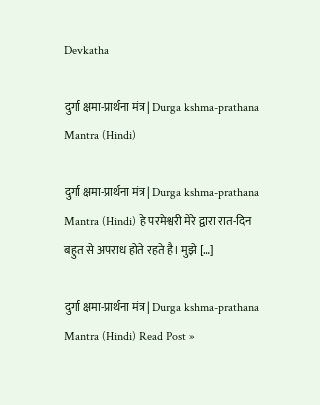Devkatha

दुर्गा क्षमा-प्रार्थना मंत्र | Durga kshma-prathana Mantra (Hindi)

दुर्गा क्षमा-प्रार्थना मंत्र | Durga kshma-prathana Mantra (Hindi) हे परमेश्वरी मेरे द्वारा रात-दिन बहुत से अपराध होते रहते है। मुझे […]

दुर्गा क्षमा-प्रार्थना मंत्र | Durga kshma-prathana Mantra (Hindi) Read Post »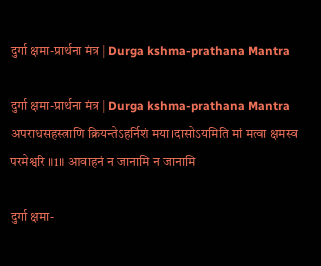दुर्गा क्षमा-प्रार्थना मंत्र | Durga kshma-prathana Mantra

दुर्गा क्षमा-प्रार्थना मंत्र | Durga kshma-prathana Mantra अपराधसहस्त्राणि क्रियन्तेऽहर्निशं मया।दासोऽयमिति मां मत्वा क्षमस्व परमेश्वरि ॥1॥ आवाहनं न जानामि न जानामि

दुर्गा क्षमा-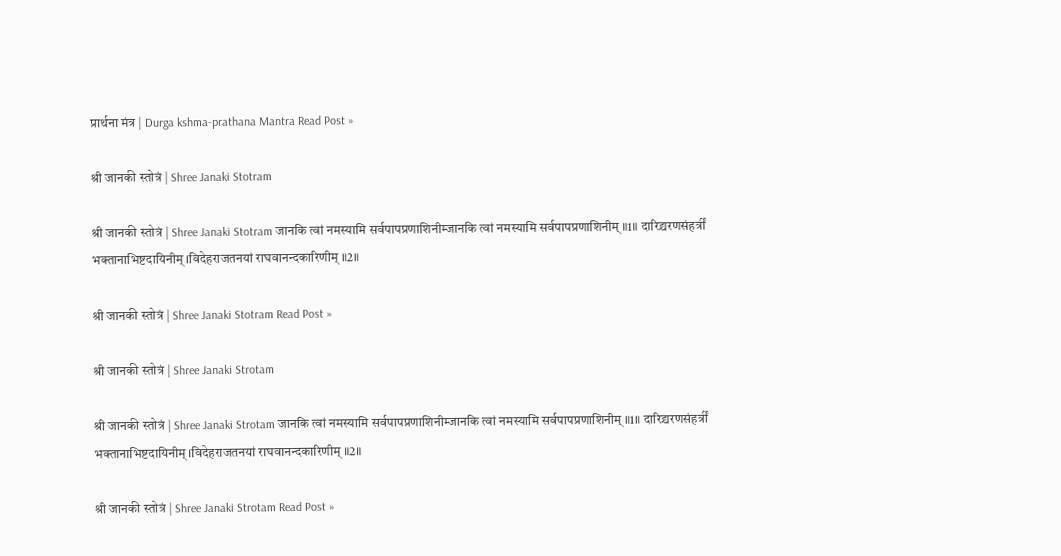प्रार्थना मंत्र | Durga kshma-prathana Mantra Read Post »

श्री जानकी स्तोत्रं | Shree Janaki Stotram

श्री जानकी स्तोत्रं | Shree Janaki Stotram जानकि त्वां नमस्यामि सर्वपापप्रणाशिनीम्जानकि त्वां नमस्यामि सर्वपापप्रणाशिनीम् ॥1॥ दारिद्र्यरणसंहर्त्रीं भक्तानाभिष्टदायिनीम् ।विदेहराजतनयां राघवानन्दकारिणीम् ॥2॥

श्री जानकी स्तोत्रं | Shree Janaki Stotram Read Post »

श्री जानकी स्तोत्रं | Shree Janaki Strotam

श्री जानकी स्तोत्रं | Shree Janaki Strotam जानकि त्वां नमस्यामि सर्वपापप्रणाशिनीम्जानकि त्वां नमस्यामि सर्वपापप्रणाशिनीम् ॥1॥ दारिद्र्यरणसंहर्त्रीं भक्तानाभिष्टदायिनीम् ।विदेहराजतनयां राघवानन्दकारिणीम् ॥2॥

श्री जानकी स्तोत्रं | Shree Janaki Strotam Read Post »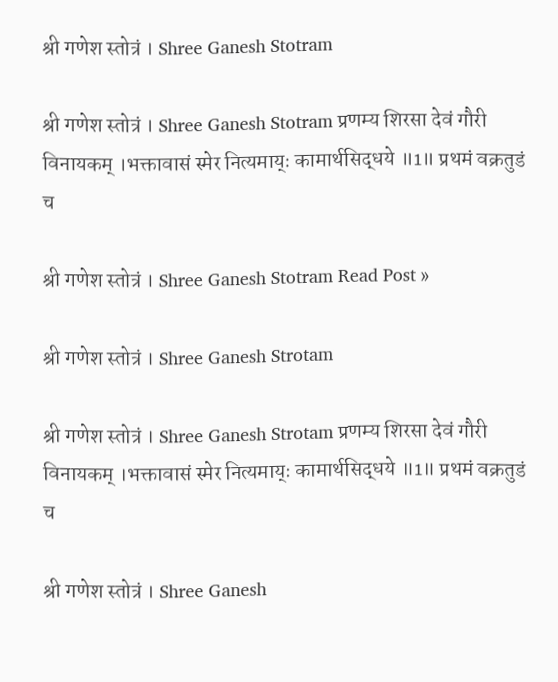श्री गणेश स्तोत्रं । Shree Ganesh Stotram

श्री गणेश स्तोत्रं । Shree Ganesh Stotram प्रणम्य शिरसा देवं गौरी विनायकम् ।भक्तावासं स्मेर नित्यमाय्ः कामार्थसिद्धये ॥1॥ प्रथमं वक्रतुडं च

श्री गणेश स्तोत्रं । Shree Ganesh Stotram Read Post »

श्री गणेश स्तोत्रं । Shree Ganesh Strotam

श्री गणेश स्तोत्रं । Shree Ganesh Strotam प्रणम्य शिरसा देवं गौरी विनायकम् ।भक्तावासं स्मेर नित्यमाय्ः कामार्थसिद्धये ॥1॥ प्रथमं वक्रतुडं च

श्री गणेश स्तोत्रं । Shree Ganesh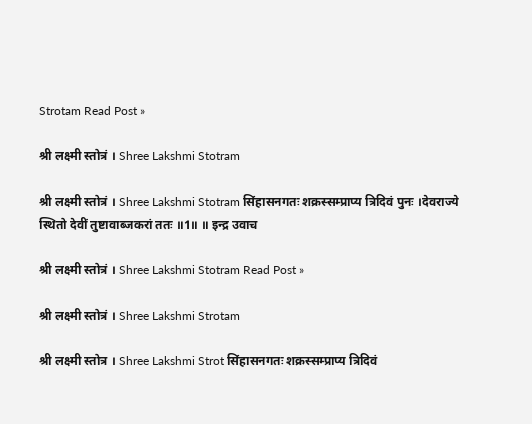Strotam Read Post »

श्री लक्ष्मी स्तोत्रं । Shree Lakshmi Stotram

श्री लक्ष्मी स्तोत्रं । Shree Lakshmi Stotram सिंहासनगतः शक्रस्सम्प्राप्य त्रिदिवं पुनः ।देवराज्ये स्थितो देवीं तुष्टावाब्जकरां ततः ॥1॥ ॥ इन्द्र उवाच

श्री लक्ष्मी स्तोत्रं । Shree Lakshmi Stotram Read Post »

श्री लक्ष्मी स्तोत्रं । Shree Lakshmi Strotam

श्री लक्ष्मी स्तोत्र । Shree Lakshmi Strot सिंहासनगतः शक्रस्सम्प्राप्य त्रिदिवं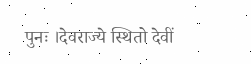पुनः ।देवराज्ये स्थितो देवीं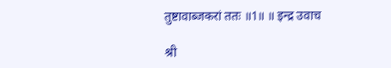तुष्टावाब्जकरां ततः ॥1॥ ॥ इन्द्र उवाच

श्री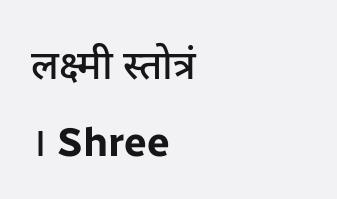लक्ष्मी स्तोत्रं । Shree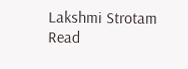Lakshmi Strotam Read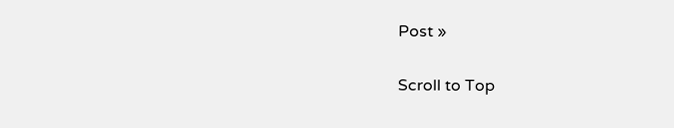Post »

Scroll to Top